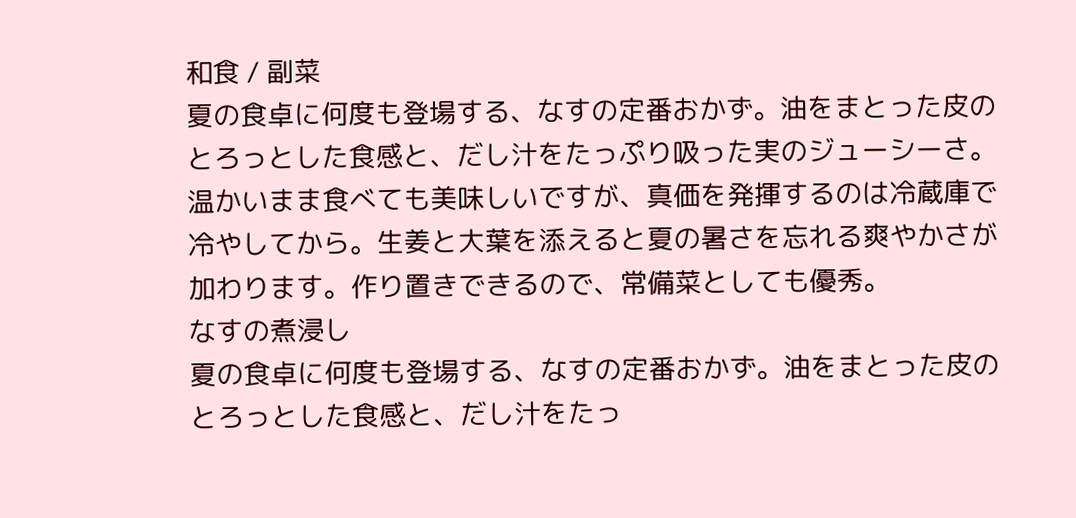和食 / 副菜
夏の食卓に何度も登場する、なすの定番おかず。油をまとった皮のとろっとした食感と、だし汁をたっぷり吸った実のジューシーさ。温かいまま食べても美味しいですが、真価を発揮するのは冷蔵庫で冷やしてから。生姜と大葉を添えると夏の暑さを忘れる爽やかさが加わります。作り置きできるので、常備菜としても優秀。
なすの煮浸し
夏の食卓に何度も登場する、なすの定番おかず。油をまとった皮のとろっとした食感と、だし汁をたっ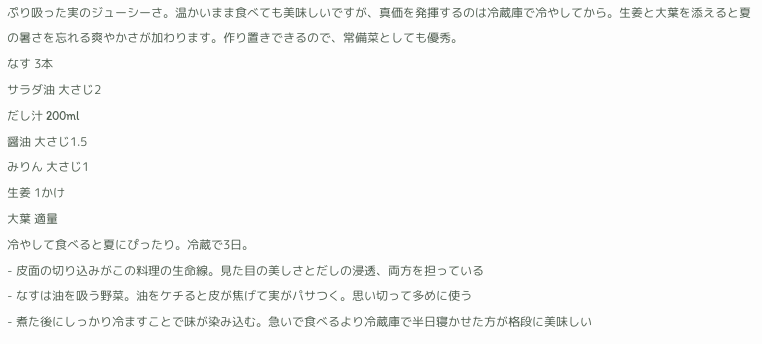ぷり吸った実のジューシーさ。温かいまま食べても美味しいですが、真価を発揮するのは冷蔵庫で冷やしてから。生姜と大葉を添えると夏の暑さを忘れる爽やかさが加わります。作り置きできるので、常備菜としても優秀。
なす 3本
サラダ油 大さじ2
だし汁 200ml
醤油 大さじ1.5
みりん 大さじ1
生姜 1かけ
大葉 適量
冷やして食べると夏にぴったり。冷蔵で3日。
- 皮面の切り込みがこの料理の生命線。見た目の美しさとだしの浸透、両方を担っている
- なすは油を吸う野菜。油をケチると皮が焦げて実がパサつく。思い切って多めに使う
- 煮た後にしっかり冷ますことで味が染み込む。急いで食べるより冷蔵庫で半日寝かせた方が格段に美味しい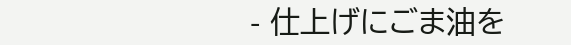- 仕上げにごま油を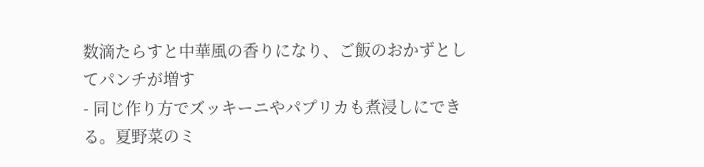数滴たらすと中華風の香りになり、ご飯のおかずとしてパンチが増す
- 同じ作り方でズッキーニやパプリカも煮浸しにできる。夏野菜のミ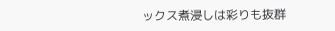ックス煮浸しは彩りも抜群